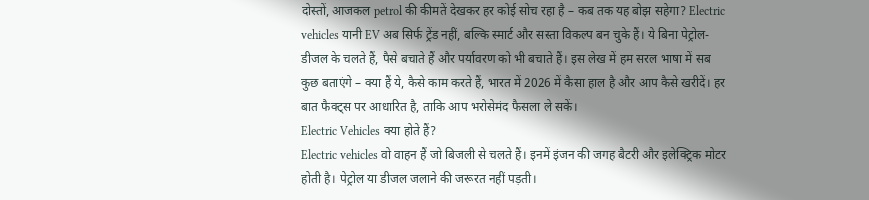दोस्तों, आजकल petrol की कीमतें देखकर हर कोई सोच रहा है – कब तक यह बोझ सहेगा? Electric vehicles यानी EV अब सिर्फ ट्रेंड नहीं, बल्कि स्मार्ट और सस्ता विकल्प बन चुके हैं। ये बिना पेट्रोल-डीजल के चलते हैं, पैसे बचाते हैं और पर्यावरण को भी बचाते हैं। इस लेख में हम सरल भाषा में सब कुछ बताएंगे – क्या हैं ये, कैसे काम करते हैं, भारत में 2026 में कैसा हाल है और आप कैसे खरीदें। हर बात फैक्ट्स पर आधारित है, ताकि आप भरोसेमंद फैसला ले सकें।
Electric Vehicles क्या होते हैं?
Electric vehicles वो वाहन हैं जो बिजली से चलते हैं। इनमें इंजन की जगह बैटरी और इलेक्ट्रिक मोटर होती है। पेट्रोल या डीजल जलाने की जरूरत नहीं पड़ती।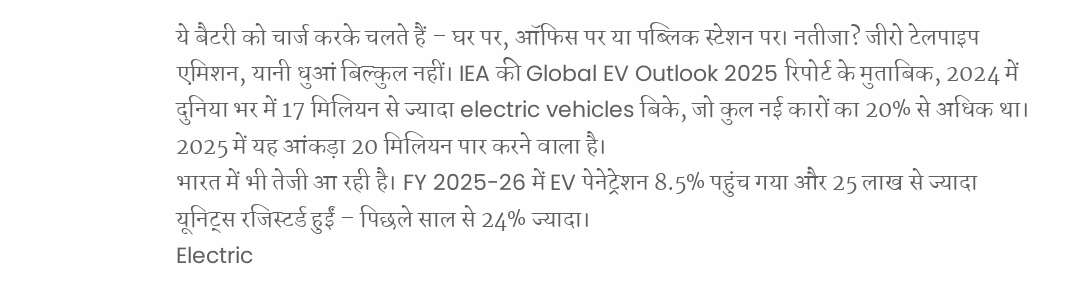ये बैटरी को चार्ज करके चलते हैं – घर पर, ऑफिस पर या पब्लिक स्टेशन पर। नतीजा? जीरो टेलपाइप एमिशन, यानी धुआं बिल्कुल नहीं। IEA की Global EV Outlook 2025 रिपोर्ट के मुताबिक, 2024 में दुनिया भर में 17 मिलियन से ज्यादा electric vehicles बिके, जो कुल नई कारों का 20% से अधिक था। 2025 में यह आंकड़ा 20 मिलियन पार करने वाला है।
भारत में भी तेजी आ रही है। FY 2025-26 में EV पेनेट्रेशन 8.5% पहुंच गया और 25 लाख से ज्यादा यूनिट्स रजिस्टर्ड हुईं – पिछले साल से 24% ज्यादा।
Electric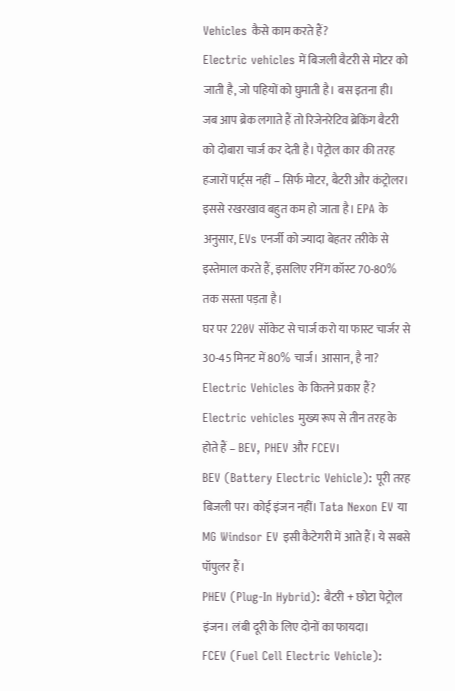Vehicles कैसे काम करते हैं?
Electric vehicles में बिजली बैटरी से मोटर को जाती है, जो पहियों को घुमाती है। बस इतना ही।
जब आप ब्रेक लगाते हैं तो रिजेनरेटिव ब्रेकिंग बैटरी को दोबारा चार्ज कर देती है। पेट्रोल कार की तरह हजारों पार्ट्स नहीं – सिर्फ मोटर, बैटरी और कंट्रोलर। इससे रखरखाव बहुत कम हो जाता है। EPA के अनुसार, EVs एनर्जी को ज्यादा बेहतर तरीके से इस्तेमाल करते हैं, इसलिए रनिंग कॉस्ट 70-80% तक सस्ता पड़ता है।
घर पर 220V सॉकेट से चार्ज करो या फास्ट चार्जर से 30-45 मिनट में 80% चार्ज। आसान, है ना?
Electric Vehicles के कितने प्रकार हैं?
Electric vehicles मुख्य रूप से तीन तरह के होते हैं – BEV, PHEV और FCEV।
BEV (Battery Electric Vehicle): पूरी तरह बिजली पर। कोई इंजन नहीं। Tata Nexon EV या MG Windsor EV इसी कैटेगरी में आते हैं। ये सबसे पॉपुलर हैं।
PHEV (Plug-In Hybrid): बैटरी + छोटा पेट्रोल इंजन। लंबी दूरी के लिए दोनों का फायदा।
FCEV (Fuel Cell Electric Vehicle):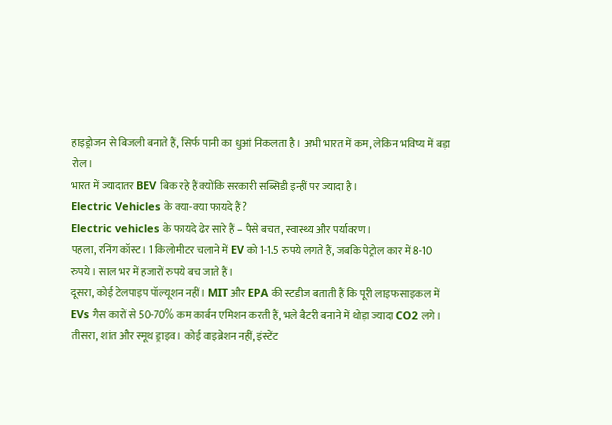हाइड्रोजन से बिजली बनाते हैं, सिर्फ पानी का धुआं निकलता है। अभी भारत में कम, लेकिन भविष्य में बड़ा रोल।
भारत में ज्यादातर BEV बिक रहे हैं क्योंकि सरकारी सब्सिडी इन्हीं पर ज्यादा है।
Electric Vehicles के क्या-क्या फायदे हैं?
Electric vehicles के फायदे ढेर सारे हैं – पैसे बचत, स्वास्थ्य और पर्यावरण।
पहला, रनिंग कॉस्ट। 1 किलोमीटर चलाने में EV को 1-1.5 रुपये लगते हैं, जबकि पेट्रोल कार में 8-10 रुपये। साल भर में हजारों रुपये बच जाते हैं।
दूसरा, कोई टेलपाइप पॉल्यूशन नहीं। MIT और EPA की स्टडीज बताती हैं कि पूरी लाइफसाइकल में EVs गैस कारों से 50-70% कम कार्बन एमिशन करती हैं, भले बैटरी बनाने में थोड़ा ज्यादा CO2 लगे।
तीसरा, शांत और स्मूथ ड्राइव। कोई वाइब्रेशन नहीं, इंस्टेंट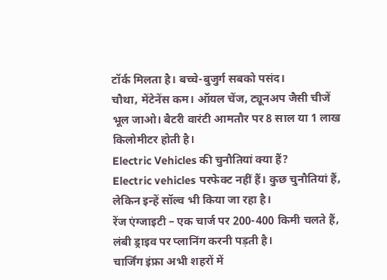टॉर्क मिलता है। बच्चे-बुजुर्ग सबको पसंद।
चौथा, मेंटेनेंस कम। ऑयल चेंज, ट्यूनअप जैसी चीजें भूल जाओ। बैटरी वारंटी आमतौर पर 8 साल या 1 लाख किलोमीटर होती है।
Electric Vehicles की चुनौतियां क्या हैं?
Electric vehicles परफेक्ट नहीं हैं। कुछ चुनौतियां हैं, लेकिन इन्हें सॉल्व भी किया जा रहा है।
रेंज एंग्जाइटी – एक चार्ज पर 200-400 किमी चलते हैं, लंबी ड्राइव पर प्लानिंग करनी पड़ती है।
चार्जिंग इंफ्रा अभी शहरों में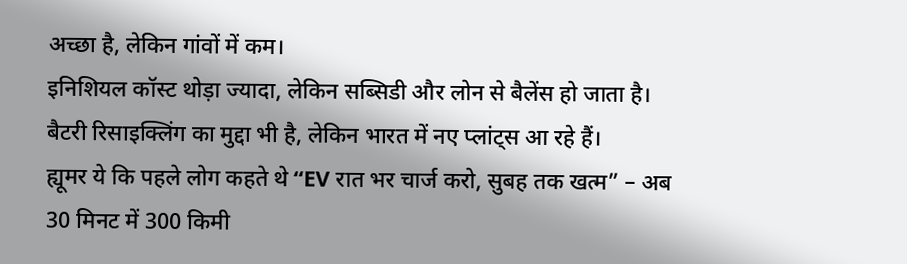अच्छा है, लेकिन गांवों में कम।
इनिशियल कॉस्ट थोड़ा ज्यादा, लेकिन सब्सिडी और लोन से बैलेंस हो जाता है।
बैटरी रिसाइक्लिंग का मुद्दा भी है, लेकिन भारत में नए प्लांट्स आ रहे हैं।
ह्यूमर ये कि पहले लोग कहते थे “EV रात भर चार्ज करो, सुबह तक खत्म” – अब 30 मिनट में 300 किमी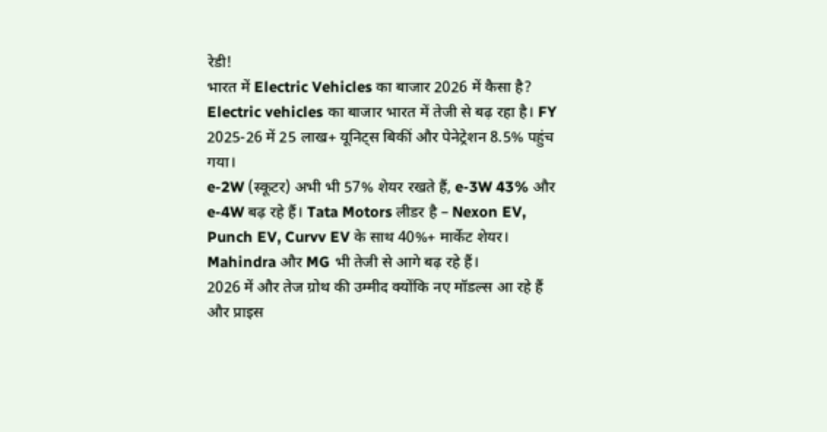रेडी!
भारत में Electric Vehicles का बाजार 2026 में कैसा है?
Electric vehicles का बाजार भारत में तेजी से बढ़ रहा है। FY 2025-26 में 25 लाख+ यूनिट्स बिकीं और पेनेट्रेशन 8.5% पहुंच गया।
e-2W (स्कूटर) अभी भी 57% शेयर रखते हैं, e-3W 43% और e-4W बढ़ रहे हैं। Tata Motors लीडर है – Nexon EV, Punch EV, Curvv EV के साथ 40%+ मार्केट शेयर। Mahindra और MG भी तेजी से आगे बढ़ रहे हैं।
2026 में और तेज ग्रोथ की उम्मीद क्योंकि नए मॉडल्स आ रहे हैं और प्राइस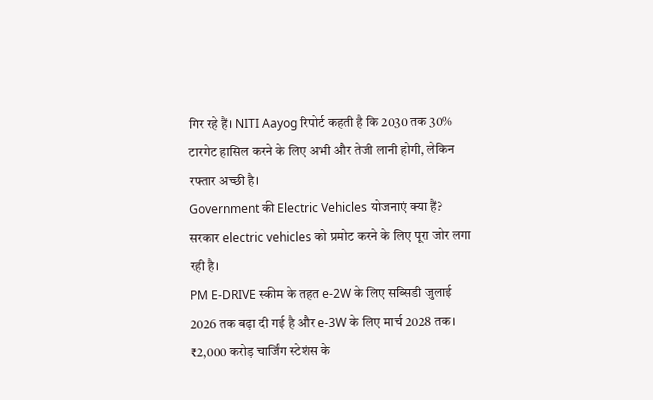गिर रहे हैं। NITI Aayog रिपोर्ट कहती है कि 2030 तक 30% टारगेट हासिल करने के लिए अभी और तेजी लानी होगी, लेकिन रफ्तार अच्छी है।
Government की Electric Vehicles योजनाएं क्या हैं?
सरकार electric vehicles को प्रमोट करने के लिए पूरा जोर लगा रही है।
PM E-DRIVE स्कीम के तहत e-2W के लिए सब्सिडी जुलाई 2026 तक बढ़ा दी गई है और e-3W के लिए मार्च 2028 तक। ₹2,000 करोड़ चार्जिंग स्टेशंस के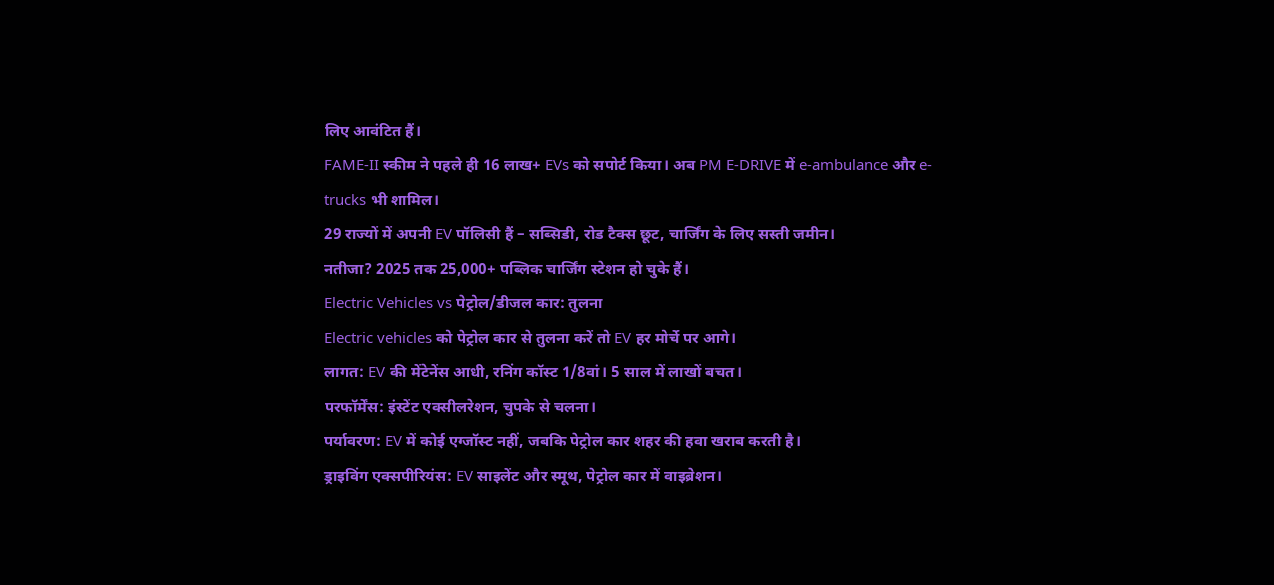लिए आवंटित हैं।
FAME-II स्कीम ने पहले ही 16 लाख+ EVs को सपोर्ट किया। अब PM E-DRIVE में e-ambulance और e-trucks भी शामिल।
29 राज्यों में अपनी EV पॉलिसी हैं – सब्सिडी, रोड टैक्स छूट, चार्जिंग के लिए सस्ती जमीन।
नतीजा? 2025 तक 25,000+ पब्लिक चार्जिंग स्टेशन हो चुके हैं।
Electric Vehicles vs पेट्रोल/डीजल कार: तुलना
Electric vehicles को पेट्रोल कार से तुलना करें तो EV हर मोर्चे पर आगे।
लागत: EV की मेंटेनेंस आधी, रनिंग कॉस्ट 1/8वां। 5 साल में लाखों बचत।
परफॉर्मेंस: इंस्टेंट एक्सीलरेशन, चुपके से चलना।
पर्यावरण: EV में कोई एग्जॉस्ट नहीं, जबकि पेट्रोल कार शहर की हवा खराब करती है।
ड्राइविंग एक्सपीरियंस: EV साइलेंट और स्मूथ, पेट्रोल कार में वाइब्रेशन।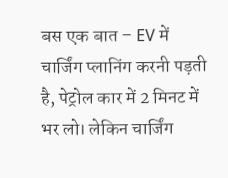बस एक बात – EV में चार्जिंग प्लानिंग करनी पड़ती है, पेट्रोल कार में 2 मिनट में भर लो। लेकिन चार्जिंग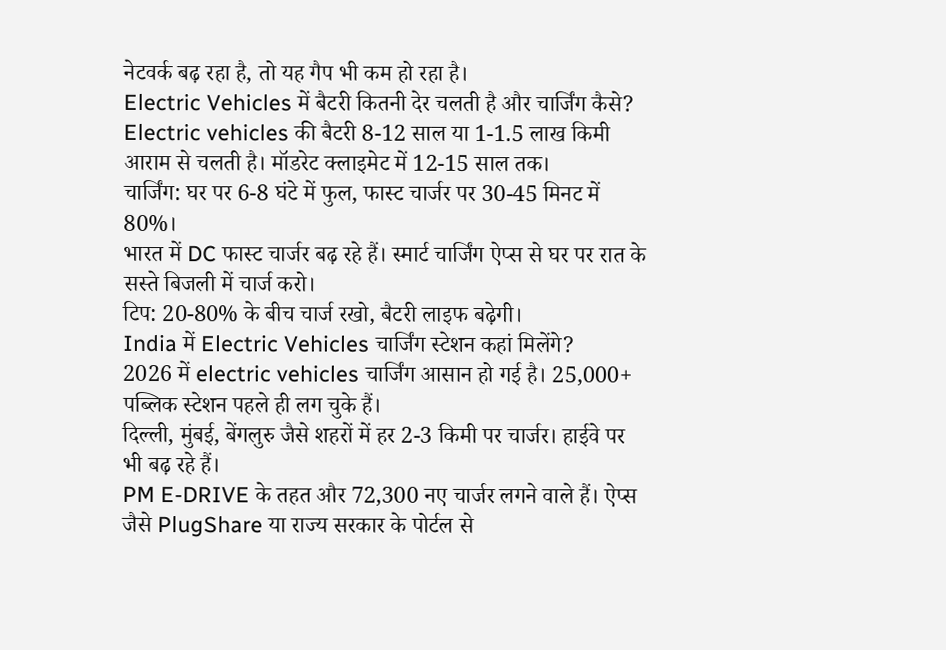नेटवर्क बढ़ रहा है, तो यह गैप भी कम हो रहा है।
Electric Vehicles में बैटरी कितनी देर चलती है और चार्जिंग कैसे?
Electric vehicles की बैटरी 8-12 साल या 1-1.5 लाख किमी आराम से चलती है। मॉडरेट क्लाइमेट में 12-15 साल तक।
चार्जिंग: घर पर 6-8 घंटे में फुल, फास्ट चार्जर पर 30-45 मिनट में 80%।
भारत में DC फास्ट चार्जर बढ़ रहे हैं। स्मार्ट चार्जिंग ऐप्स से घर पर रात के सस्ते बिजली में चार्ज करो।
टिप: 20-80% के बीच चार्ज रखो, बैटरी लाइफ बढ़ेगी।
India में Electric Vehicles चार्जिंग स्टेशन कहां मिलेंगे?
2026 में electric vehicles चार्जिंग आसान हो गई है। 25,000+ पब्लिक स्टेशन पहले ही लग चुके हैं।
दिल्ली, मुंबई, बेंगलुरु जैसे शहरों में हर 2-3 किमी पर चार्जर। हाईवे पर भी बढ़ रहे हैं।
PM E-DRIVE के तहत और 72,300 नए चार्जर लगने वाले हैं। ऐप्स जैसे PlugShare या राज्य सरकार के पोर्टल से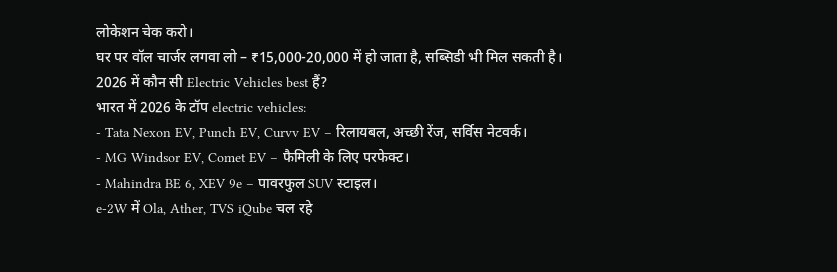लोकेशन चेक करो।
घर पर वॉल चार्जर लगवा लो – ₹15,000-20,000 में हो जाता है, सब्सिडी भी मिल सकती है।
2026 में कौन सी Electric Vehicles best हैं?
भारत में 2026 के टॉप electric vehicles:
- Tata Nexon EV, Punch EV, Curvv EV – रिलायबल, अच्छी रेंज, सर्विस नेटवर्क।
- MG Windsor EV, Comet EV – फैमिली के लिए परफेक्ट।
- Mahindra BE 6, XEV 9e – पावरफुल SUV स्टाइल।
e-2W में Ola, Ather, TVS iQube चल रहे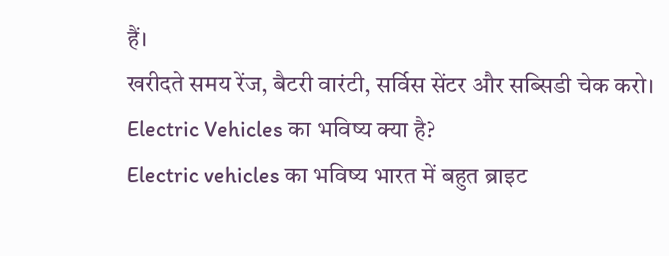हैं।
खरीदते समय रेंज, बैटरी वारंटी, सर्विस सेंटर और सब्सिडी चेक करो।
Electric Vehicles का भविष्य क्या है?
Electric vehicles का भविष्य भारत में बहुत ब्राइट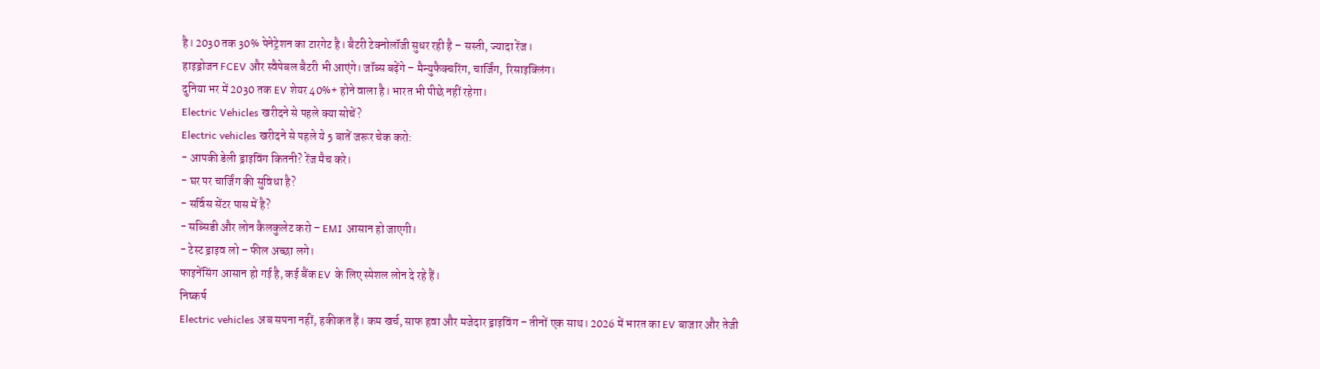है। 2030 तक 30% पेनेट्रेशन का टारगेट है। बैटरी टेक्नोलॉजी सुधर रही है – सस्ती, ज्यादा रेंज।
हाइड्रोजन FCEV और स्वैपेबल बैटरी भी आएंगे। जॉब्स बढ़ेंगे – मैन्युफैक्चरिंग, चार्जिंग, रिसाइक्लिंग।
दुनिया भर में 2030 तक EV शेयर 40%+ होने वाला है। भारत भी पीछे नहीं रहेगा।
Electric Vehicles खरीदने से पहले क्या सोचें?
Electric vehicles खरीदने से पहले ये 5 बातें जरूर चेक करो:
- आपकी डेली ड्राइविंग कितनी? रेंज मैच करे।
- घर पर चार्जिंग की सुविधा है?
- सर्विस सेंटर पास में है?
- सब्सिडी और लोन कैलकुलेट करो – EMI आसान हो जाएगी।
- टेस्ट ड्राइव लो – फील अच्छा लगे।
फाइनेंसिंग आसान हो गई है, कई बैंक EV के लिए स्पेशल लोन दे रहे हैं।
निष्कर्ष
Electric vehicles अब सपना नहीं, हकीकत हैं। कम खर्च, साफ हवा और मजेदार ड्राइविंग – तीनों एक साथ। 2026 में भारत का EV बाजार और तेजी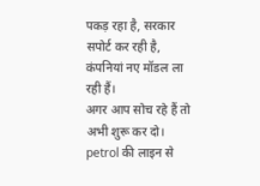पकड़ रहा है, सरकार सपोर्ट कर रही है, कंपनियां नए मॉडल ला रही हैं।
अगर आप सोच रहे हैं तो अभी शुरू कर दो। petrol की लाइन से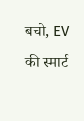बचो, EV की स्मार्ट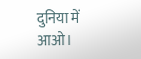दुनिया में आओ।